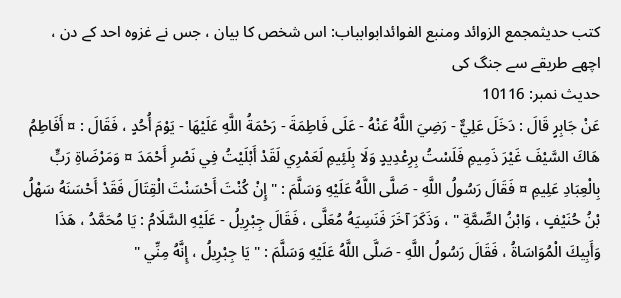کتب حدیثمجمع الزوائد ومنبع الفوائدابوابباب: اس شخص کا بیان ، جس نے غزوہ احد کے دن ، اچھے طریقے سے جنگ کی
حدیث نمبر: 10116
عَنْ جَابِرٍ قَالَ : دَخَلَ عَلِيٌّ - رَضِيَ اللَّهُ عَنْهُ - عَلَى فَاطِمَةَ - رَحْمَةُ اللَّهِ عَلَيْهَا - يَوْمَ أُحُدٍ ، فَقَالَ : ¤ أَفَاطِمُ هَاكَ السَّيْفَ غَيْرَ ذَمِيمِ فَلَسْتُ بِرِعْدِيدٍ وَلَا بِلَئِيمِ لَعَمْرِي لَقَدْ أَبْلَيْتُ فِي نَصْرِ أَحْمَدَ ¤ وَمَرْضَاةِ رَبٍّ بِالْعِبَادِ عَلِيمِ ¤ فَقَالَ رَسُولُ اللَّهِ - صَلَّى اللَّهُ عَلَيْهِ وَسَلَّمَ : " إِنْ كُنْتَ أَحْسَنْتَ الْقِتَالَ فَقَدْ أَحْسَنَهُ سَهْلُ بْنُ حُنَيْفٍ ، وَابْنُ الصِّمَّةِ " ، وَذَكَرَ آخَرَ فَنَسِيَهُ مُعَلَّى ، فَقَالَ جِبْرِيلُ - عَلَيْهِ السَّلَامُ : يَا مُحَمَّدُ ، هَذَا وَأَبِيكَ الْمُوَاسَاةُ ، فَقَالَ رَسُولُ اللَّهِ - صَلَّى اللَّهُ عَلَيْهِ وَسَلَّمَ : " يَا جِبْرِيلُ ، إِنَّهُ مِنِّي "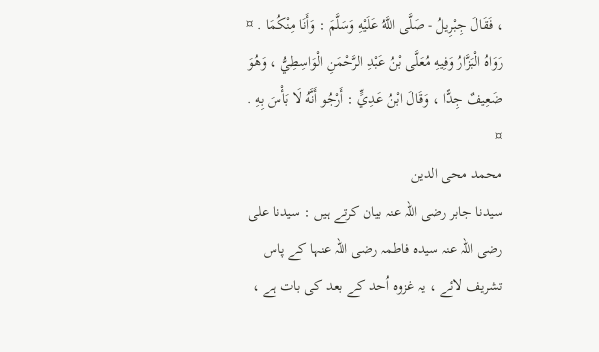، فَقَالَ جِبْرِيلُ - صَلَّى اللَّهُ عَلَيْهِ وَسَلَّمَ : وَأَنَا مِنْكُمَا . ¤ رَوَاهُ الْبَزَّارُ وَفِيهِ مُعَلَّى بْنُ عَبْدِ الرَّحْمَنِ الْوَاسِطِيُّ ، وَهُوَ ضَعِيفٌ جِدًّا ، وَقَالَ ابْنُ عَدِيٍّ : أَرْجُو أَنَّهُ لَا بَأْسَ بِهِ . ¤
محمد محی الدین
سیدنا جابر رضی اللہ عنہ بیان کرتے ہیں : سیدنا علی رضی اللہ عنہ سیدہ فاطمہ رضی اللہ عنہا کے پاس تشریف لائے ، یہ غزوہ اُحد کے بعد کی بات ہے ،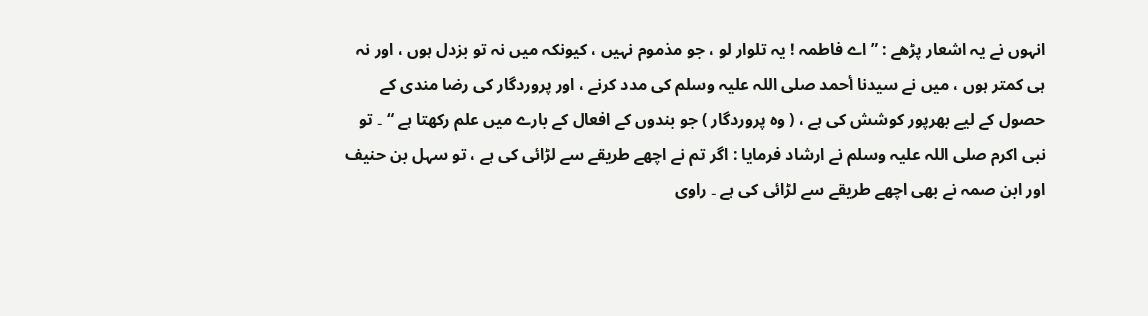انہوں نے یہ اشعار پڑھے : ” اے فاطمہ ! یہ تلوار لو ، جو مذموم نہیں ، کیونکہ میں نہ تو بزدل ہوں ، اور نہ ہی کمتر ہوں ، میں نے سیدنا أحمد صلی اللہ علیہ وسلم کی مدد کرنے ، اور پروردگار کی رضا مندی کے حصول کے لیے بھرپور کوشش کی ہے ، ( وہ پروردگار ) جو بندوں کے افعال کے بارے میں علم رکھتا ہے “ ۔ تو نبی اکرم صلی اللہ علیہ وسلم نے ارشاد فرمایا : اگر تم نے اچھے طریقے سے لڑائی کی ہے ، تو سہل بن حنیف اور ابن صمہ نے بھی اچھے طریقے سے لڑائی کی ہے ۔ راوی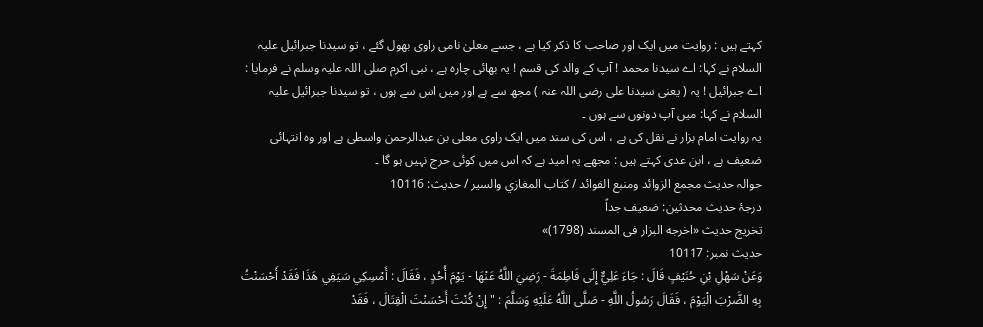کہتے ہیں : روایت میں ایک اور صاحب کا ذکر کیا ہے ، جسے معلیٰ نامی راوی بھول گئے ، تو سیدنا جبرائیل علیہ السلام نے کہا: اے سیدنا محمد ! آپ کے والد کی قسم ! یہ بھائی چارہ ہے ، نبی اکرم صلی اللہ علیہ وسلم نے فرمایا : اے جبرائیل ! یہ ( یعنی سیدنا علی رضی اللہ عنہ ) مجھ سے ہے اور میں اس سے ہوں ، تو سیدنا جبرائیل علیہ السلام نے کہا: میں آپ دونوں سے ہوں ۔
یہ روایت امام بزار نے نقل کی ہے ، اس کی سند میں ایک راوی معلی بن عبدالرحمن واسطی ہے اور وہ انتہائی ضعیف ہے ، ابن عدی کہتے ہیں : مجھے یہ امید ہے کہ اس میں کوئی حرج نہیں ہو گا ۔
حوالہ حدیث مجمع الزوائد ومنبع الفوائد / كتاب المغازي والسير / حدیث: 10116
درجۂ حدیث محدثین: ضعیف جداً
تخریج حدیث «اخرجه البزار فى المسند (1798)»
حدیث نمبر: 10117
وَعَنْ سَهْلِ بْنِ حُنَيْفٍ قَالَ : جَاءَ عَلِيٌّ إِلَى فَاطِمَةَ - رَضِيَ اللَّهُ عَنْهَا - يَوْمَ أُحُدٍ ، فَقَالَ : أَمْسِكِي سَيَفِي هَذَا فَقَدْ أَحْسَنْتُ بِهِ الضَّرْبَ الْيَوْمَ ، فَقَالَ رَسُولُ اللَّهِ - صَلَّى اللَّهُ عَلَيْهِ وَسَلَّمَ : " إِنْ كُنْتَ أَحْسَنْتَ الْقِتَالَ ، فَقَدْ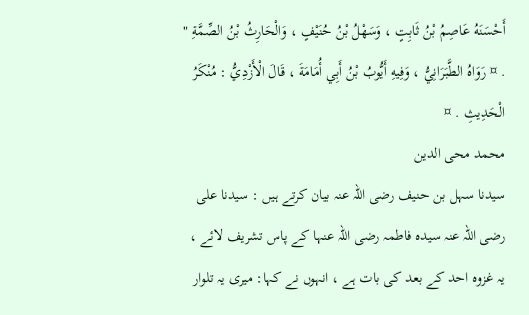أَحْسَنَهُ عَاصِمُ بْنُ ثَابِتٍ ، وَسَهْلُ بْنُ حُنَيْفٍ ، وَالْحَارِثُ بْنُ الصِّمَّةِ " . ¤ رَوَاهُ الطَّبَرَانِيُّ ، وَفِيهِ أَيُّوبُ بْنُ أَبِي أُمَامَةَ ، قَالَ الْأَزْدِيُّ : مُنْكَرُ الْحَدِيثِ . ¤
محمد محی الدین
سیدنا سہل بن حنیف رضی اللہ عنہ بیان کرتے ہیں : سیدنا علی رضی اللہ عنہ سیدہ فاطمہ رضی اللہ عنہا کے پاس تشریف لائے ، یہ غزوہ احد کے بعد کی بات ہے ، انہوں نے کہا: میری یہ تلوار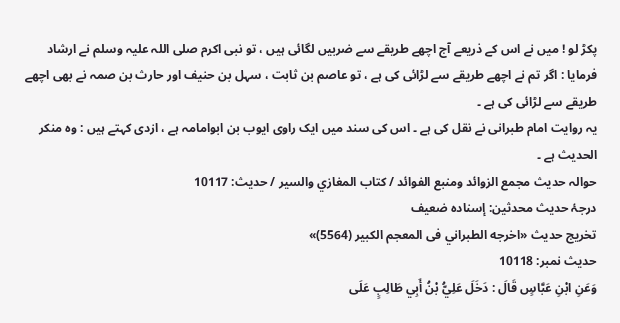پکڑ لو ! میں نے اس کے ذریعے آج اچھے طریقے سے ضربیں لگائی ہیں ، تو نبی اکرم صلی اللہ علیہ وسلم نے ارشاد فرمایا : اگر تم نے اچھے طریقے سے لڑائی کی ہے ، تو عاصم بن ثابت ، سہل بن حنیف اور حارث بن صمہ نے بھی اچھے طریقے سے لڑائی کی ہے ۔
یہ روایت امام طبرانی نے نقل کی ہے ۔ اس کی سند میں ایک راوی ایوب بن ابوامامہ ہے ، ازدی کہتے ہیں : وہ منکر الحدیث ہے ۔
حوالہ حدیث مجمع الزوائد ومنبع الفوائد / كتاب المغازي والسير / حدیث: 10117
درجۂ حدیث محدثین: إسنادہ ضعیف
تخریج حدیث «اخرجه الطبراني فى المعجم الكبير (5564)»
حدیث نمبر: 10118
وَعَنِ ابْنِ عَبَّاسٍ قَالَ : دَخَلَ عَلِيُّ بْنُ أَبِي طَالِبٍ عَلَى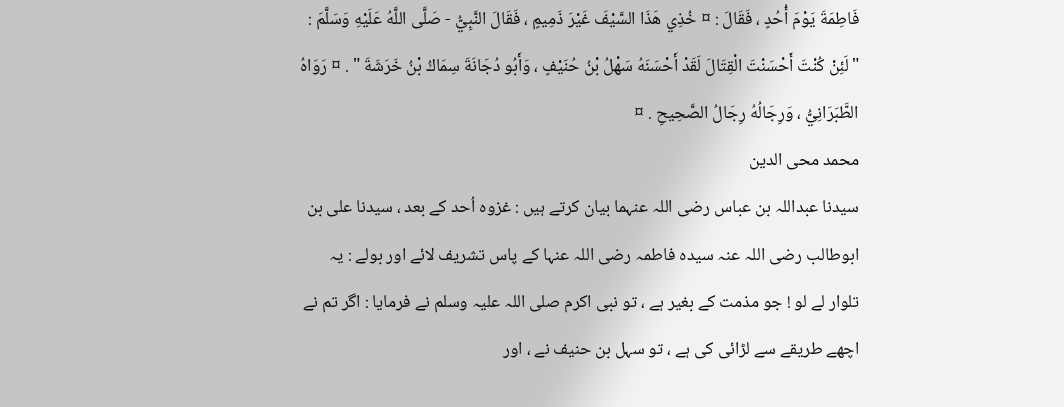فَاطِمَةَ يَوْمَ أُحُدٍ ، فَقَالَ : ¤ خُذِي هَذَا السَّيْفَ غَيْرَ ذَمِيمٍ ، فَقَالَ النَّبِيُّ - صَلَّى اللَّهُ عَلَيْهِ وَسَلَّمَ : " لَئِنْ كُنْتَ أَحْسَنْتَ الْقِتَالَ لَقَدْ أَحْسَنَهُ سَهْلُ بْنُ حُنَيْفٍ ، وَأَبُو دُجَانَةَ سِمَاكُ بْنُ خَرَشَةَ " . ¤ رَوَاهُ الطَّبَرَانِيُّ ، وَرِجَالُهُ رِجَالُ الصَّحِيحِ . ¤
محمد محی الدین
سیدنا عبداللہ بن عباس رضی اللہ عنہما بیان کرتے ہیں : غزوہ اُحد کے بعد ، سیدنا علی بن ابوطالب رضی اللہ عنہ سیدہ فاطمہ رضی اللہ عنہا کے پاس تشریف لائے اور بولے : یہ تلوار لے لو ! جو مذمت کے بغیر ہے ، تو نبی اکرم صلی اللہ علیہ وسلم نے فرمایا : اگر تم نے اچھے طریقے سے لڑائی کی ہے ، تو سہل بن حنیف نے ، اور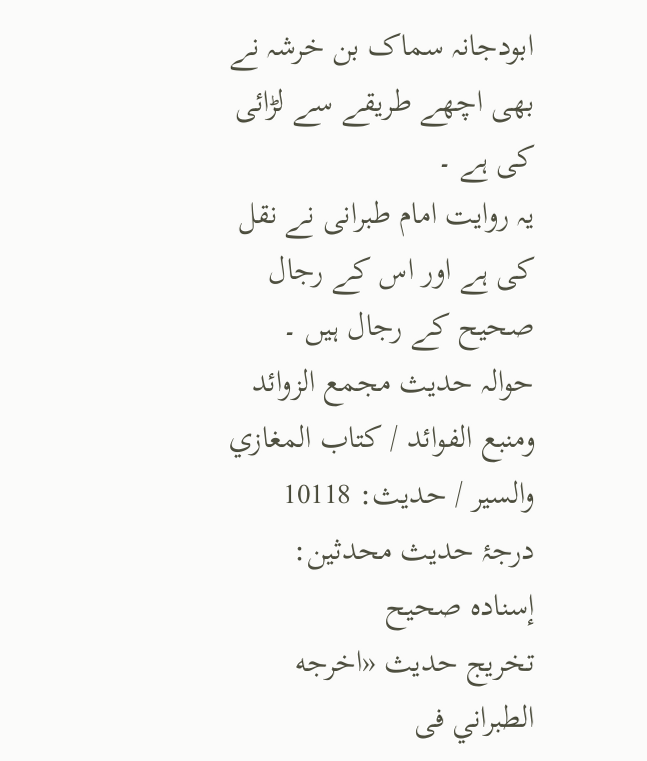ابودجانہ سماک بن خرشہ نے بھی اچھے طریقے سے لڑائی کی ہے ۔
یہ روایت امام طبرانی نے نقل کی ہے اور اس کے رجال صحیح کے رجال ہیں ۔
حوالہ حدیث مجمع الزوائد ومنبع الفوائد / كتاب المغازي والسير / حدیث: 10118
درجۂ حدیث محدثین: إسنادہ صحیح
تخریج حدیث «اخرجه الطبراني فى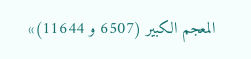المعجم الكبير (6507 و 11644)»